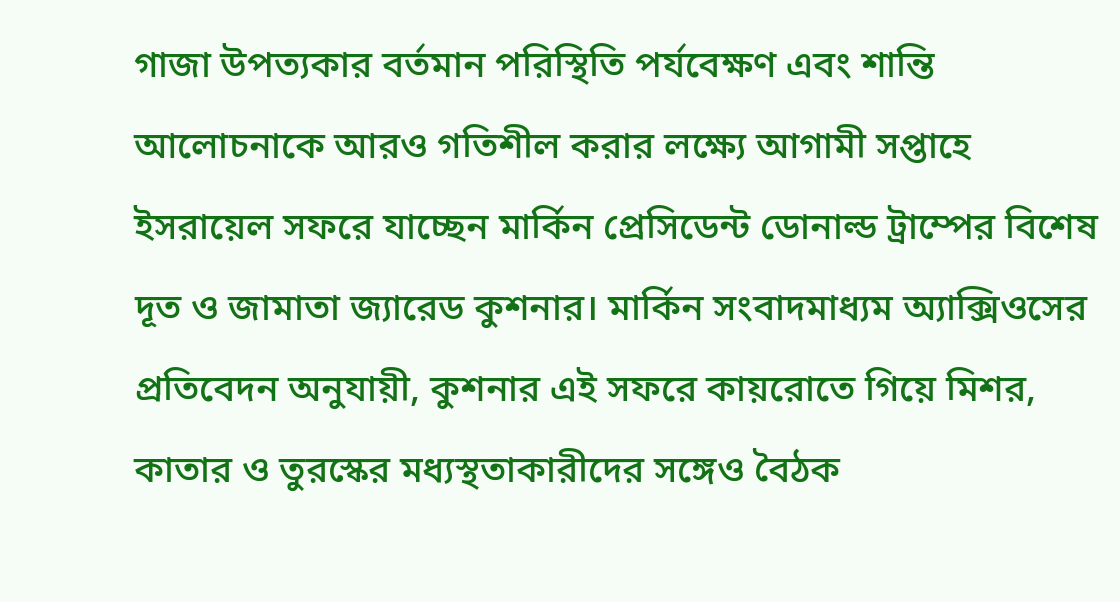গাজা উপত্যকার বর্তমান পরিস্থিতি পর্যবেক্ষণ এবং শান্তি আলোচনাকে আরও গতিশীল করার লক্ষ্যে আগামী সপ্তাহে ইসরায়েল সফরে যাচ্ছেন মার্কিন প্রেসিডেন্ট ডোনাল্ড ট্রাম্পের বিশেষ দূত ও জামাতা জ্যারেড কুশনার। মার্কিন সংবাদমাধ্যম অ্যাক্সিওসের প্রতিবেদন অনুযায়ী, কুশনার এই সফরে কায়রোতে গিয়ে মিশর, কাতার ও তুরস্কের মধ্যস্থতাকারীদের সঙ্গেও বৈঠক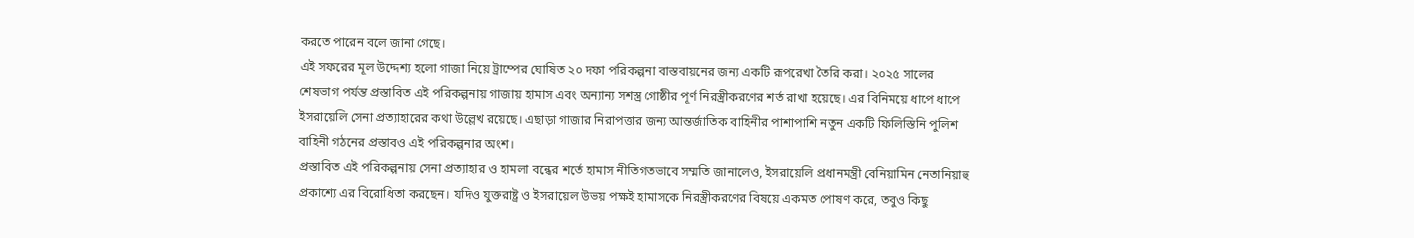করতে পারেন বলে জানা গেছে।
এই সফরের মূল উদ্দেশ্য হলো গাজা নিয়ে ট্রাম্পের ঘোষিত ২০ দফা পরিকল্পনা বাস্তবায়নের জন্য একটি রূপরেখা তৈরি করা। ২০২৫ সালের শেষভাগ পর্যন্ত প্রস্তাবিত এই পরিকল্পনায় গাজায় হামাস এবং অন্যান্য সশস্ত্র গোষ্ঠীর পূর্ণ নিরস্ত্রীকরণের শর্ত রাখা হয়েছে। এর বিনিময়ে ধাপে ধাপে ইসরায়েলি সেনা প্রত্যাহারের কথা উল্লেখ রয়েছে। এছাড়া গাজার নিরাপত্তার জন্য আন্তর্জাতিক বাহিনীর পাশাপাশি নতুন একটি ফিলিস্তিনি পুলিশ বাহিনী গঠনের প্রস্তাবও এই পরিকল্পনার অংশ।
প্রস্তাবিত এই পরিকল্পনায় সেনা প্রত্যাহার ও হামলা বন্ধের শর্তে হামাস নীতিগতভাবে সম্মতি জানালেও, ইসরায়েলি প্রধানমন্ত্রী বেনিয়ামিন নেতানিয়াহু প্রকাশ্যে এর বিরোধিতা করছেন। যদিও যুক্তরাষ্ট্র ও ইসরায়েল উভয় পক্ষই হামাসকে নিরস্ত্রীকরণের বিষয়ে একমত পোষণ করে, তবুও কিছু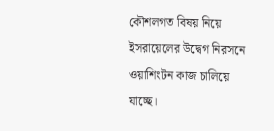কৌশলগত বিষয় নিয়ে ইসরায়েলের উদ্বেগ নিরসনে ওয়াশিংটন কাজ চালিয়ে যাচ্ছে।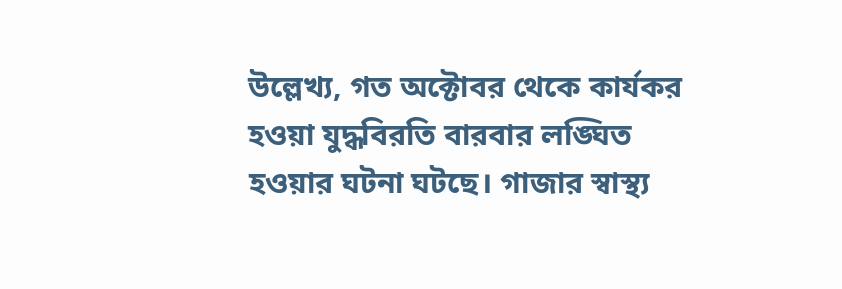উল্লেখ্য, গত অক্টোবর থেকে কার্যকর হওয়া যুদ্ধবিরতি বারবার লঙ্ঘিত হওয়ার ঘটনা ঘটছে। গাজার স্বাস্থ্য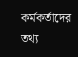কর্মকর্তাদের তথ্য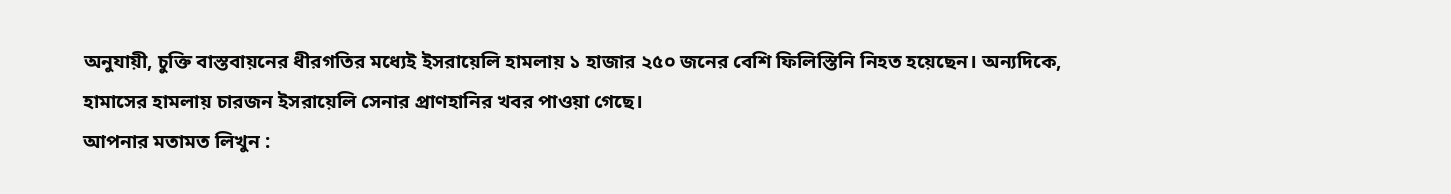অনুযায়ী, চুক্তি বাস্তবায়নের ধীরগতির মধ্যেই ইসরায়েলি হামলায় ১ হাজার ২৫০ জনের বেশি ফিলিস্তিনি নিহত হয়েছেন। অন্যদিকে, হামাসের হামলায় চারজন ইসরায়েলি সেনার প্রাণহানির খবর পাওয়া গেছে।
আপনার মতামত লিখুন :